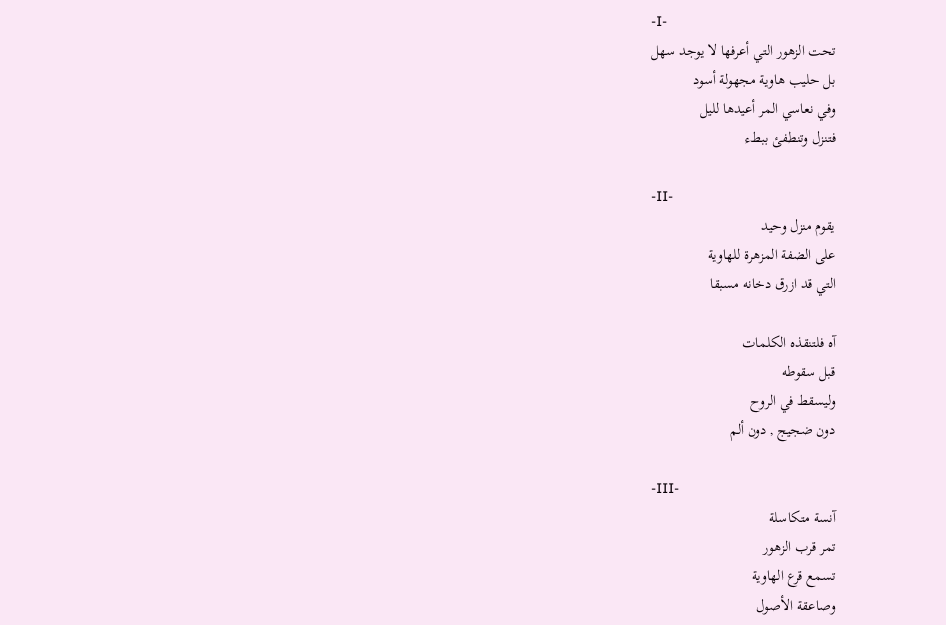-I-
تحت الزهور التي أعرفها لا يوجد سهل
بل حليب هاوية مجهولة أسود
وفي نعاسي المر أعيدها لليل
فتنزل وتنطفئ ببطء

-II-
يقوم منزل وحيد
على الضفة المزهرة للهاوية
التي قد ازرق دخانه مسبقا

آه فلتنقذه الكلمات
قبل سقوطه
وليسقط في الروح
دون ضجيج , دون ألم

-III-
آنسة متكاسلة
تمر قرب الزهور
تسمع قرع الهاوية
وصاعقة الأصول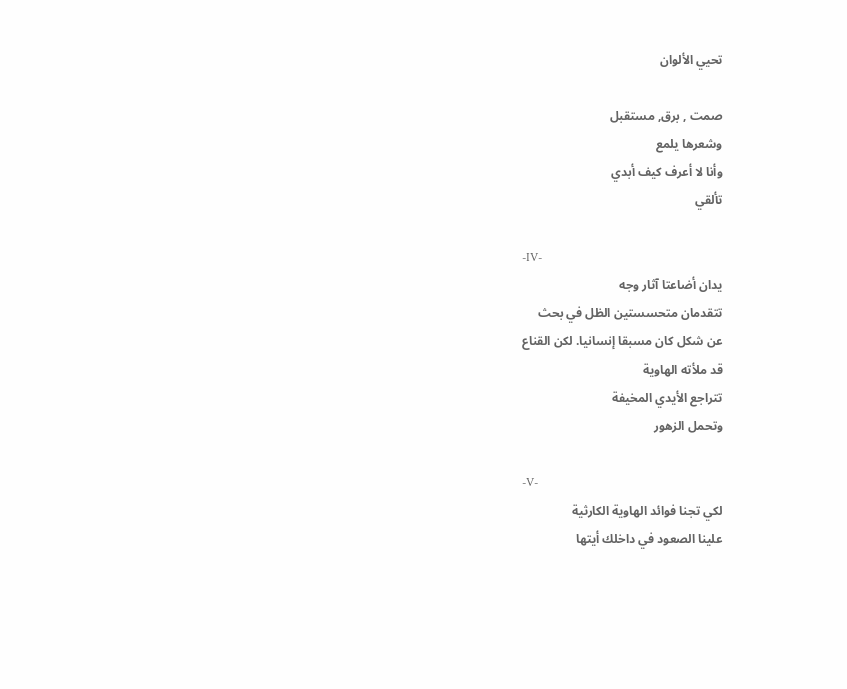تحيي الألوان

صمت , برق, مستقبل
وشعرها يلمع
وأنا لا أعرف كيف أبدي
تألقي

-IV-
يدان أضاعتا آثار وجه
تتقدمان متحسستين الظل في بحث
عن شكل كان مسبقا إنسانيا. لكن القناع
قد ملأته الهاوية
تتراجع الأيدي المخيفة
وتحمل الزهور

-V-
لكي تجنا فوائد الهاوية الكارثية
علينا الصعود في داخلك أيتها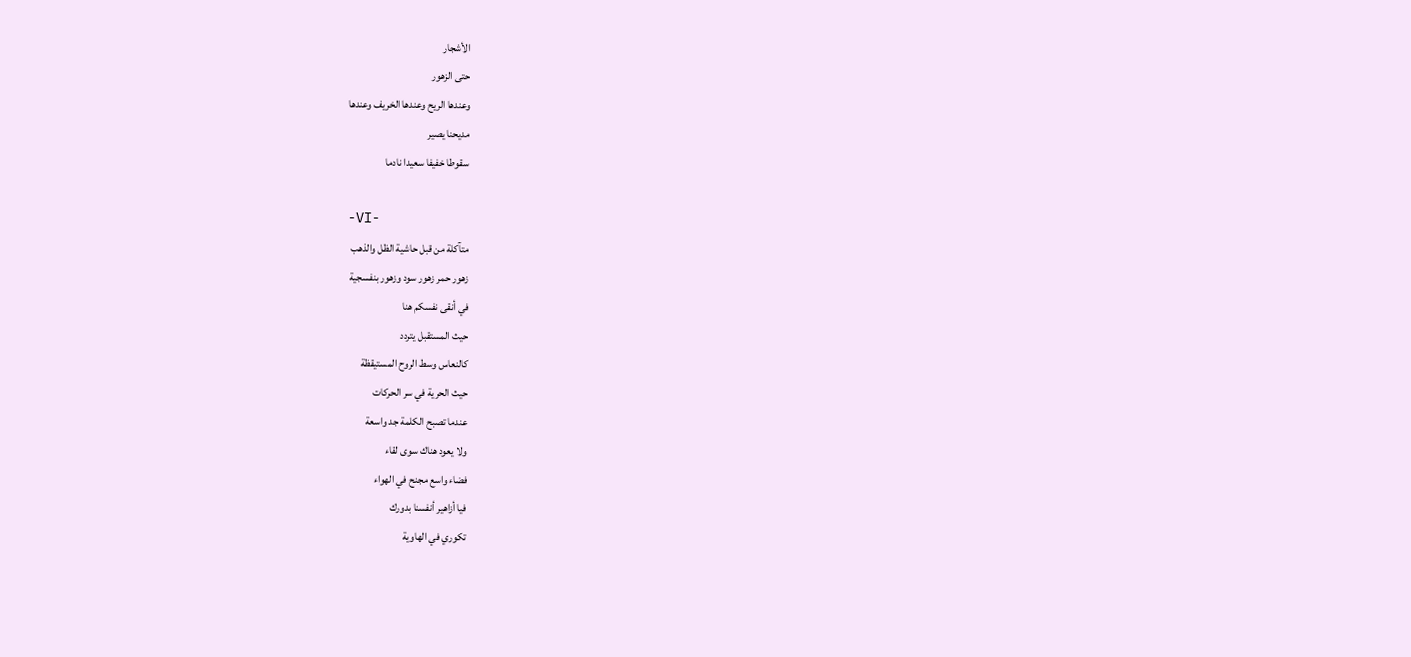الأشجار
حتى الزهور
وعندها الريح وعندها الخريف وعندها
مديحنا يصير
سقوطا خفيفا سعيدا نادما

-VI-
متآكلة من قبل حاشية الظل والذهب
زهور حمر زهور سود وزهور بنفسجية
في أنقى نفسكم هنا
حيث المستقبل يتردد
كالنعاس وسط الروح المستيقظة
حيث الحرية في سر الحركات
عندما تصبح الكلمة جد واسعة
ولا يعود هناك سوى لقاء
فضاء واسع مجنح في الهواء
فيا أزاهير أنفسنا بدورك
تكوري في الهاوية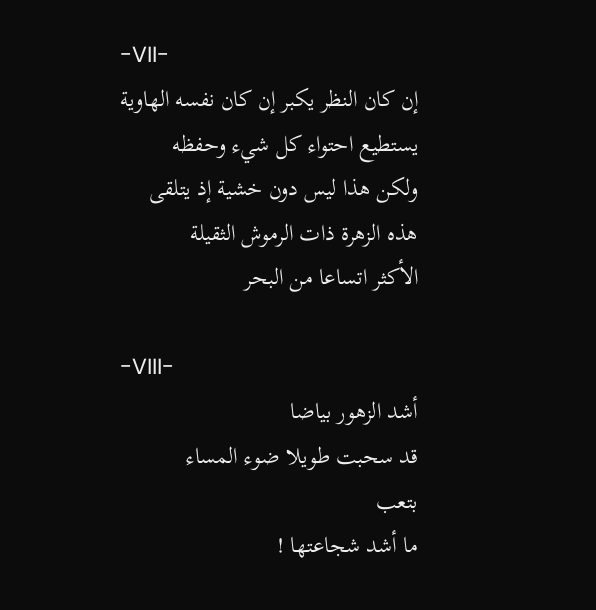-VII-
إن كان النظر يكبر إن كان نفسه الهاوية
يستطيع احتواء كل شيء وحفظه
ولكن هذا ليس دون خشية إذ يتلقى
هذه الزهرة ذات الرموش الثقيلة
الأكثر اتساعا من البحر

-VIII-
أشد الزهور بياضا
قد سحبت طويلا ضوء المساء
بتعب
ما أشد شجاعتها !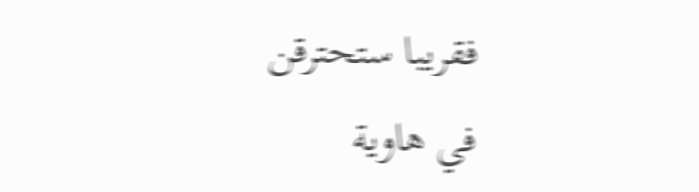فقريبا ستحترقن
في هاوية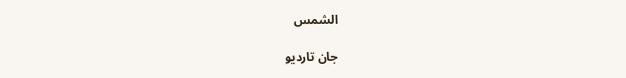الشمس

جان تارديو